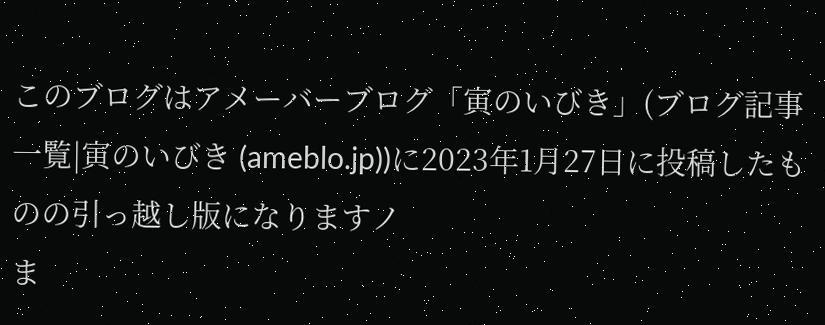このブログはアメーバーブログ「寅のいびき」(ブログ記事一覧|寅のいびき (ameblo.jp))に2023年1月27日に投稿したものの引っ越し版になりますノ
ま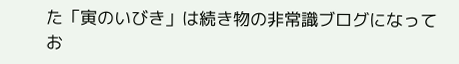た「寅のいびき」は続き物の非常識ブログになってお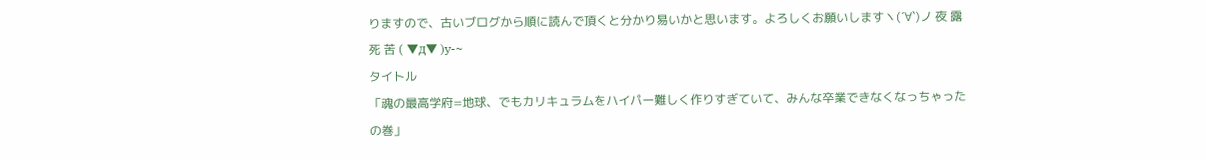りますので、古いブログから順に読んで頂くと分かり易いかと思います。よろしくお願いしますヽ(´∀`)ノ 夜 露 死 苦 ( ▼д▼ )y-~
タイトル
「魂の最高学府=地球、でもカリキュラムをハイパー難しく作りすぎていて、みんな卒業できなくなっちゃったの巻」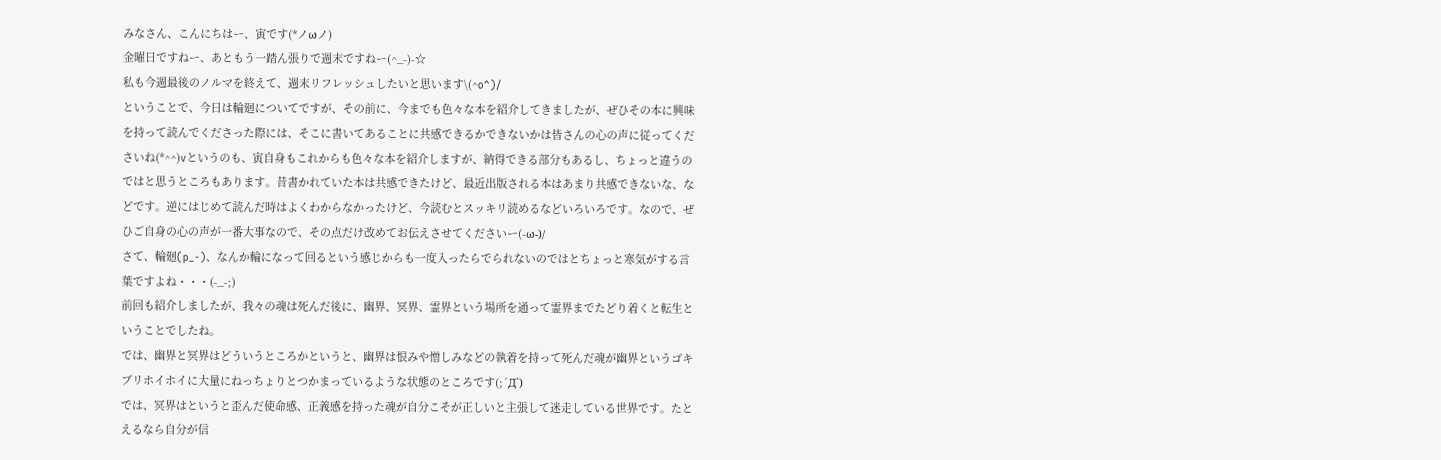みなさん、こんにちはー、寅です(*ノωノ)
金曜日ですねー、あともう一踏ん張りで週末ですねー(^_-)-☆
私も今週最後のノルマを終えて、週末リフレッシュしたいと思います\(^o^)/
ということで、今日は輪廻についてですが、その前に、今までも色々な本を紹介してきましたが、ぜひその本に興味を持って読んでくださった際には、そこに書いてあることに共感できるかできないかは皆さんの心の声に従ってくださいね(*^^)vというのも、寅自身もこれからも色々な本を紹介しますが、納得できる部分もあるし、ちょっと違うのではと思うところもあります。昔書かれていた本は共感できたけど、最近出版される本はあまり共感できないな、などです。逆にはじめて読んだ時はよくわからなかったけど、今読むとスッキリ読めるなどいろいろです。なので、ぜひご自身の心の声が一番大事なので、その点だけ改めてお伝えさせてくださいー(-ω-)/
さて、輪廻(p_-)、なんか輪になって回るという感じからも一度入ったらでられないのではとちょっと寒気がする言葉ですよね・・・(-_-;)
前回も紹介しましたが、我々の魂は死んだ後に、幽界、冥界、霊界という場所を通って霊界までたどり着くと転生ということでしたね。
では、幽界と冥界はどういうところかというと、幽界は恨みや憎しみなどの執着を持って死んだ魂が幽界というゴキブリホイホイに大量にねっちょりとつかまっているような状態のところです(;´Д`)
では、冥界はというと歪んだ使命感、正義感を持った魂が自分こそが正しいと主張して迷走している世界です。たとえるなら自分が信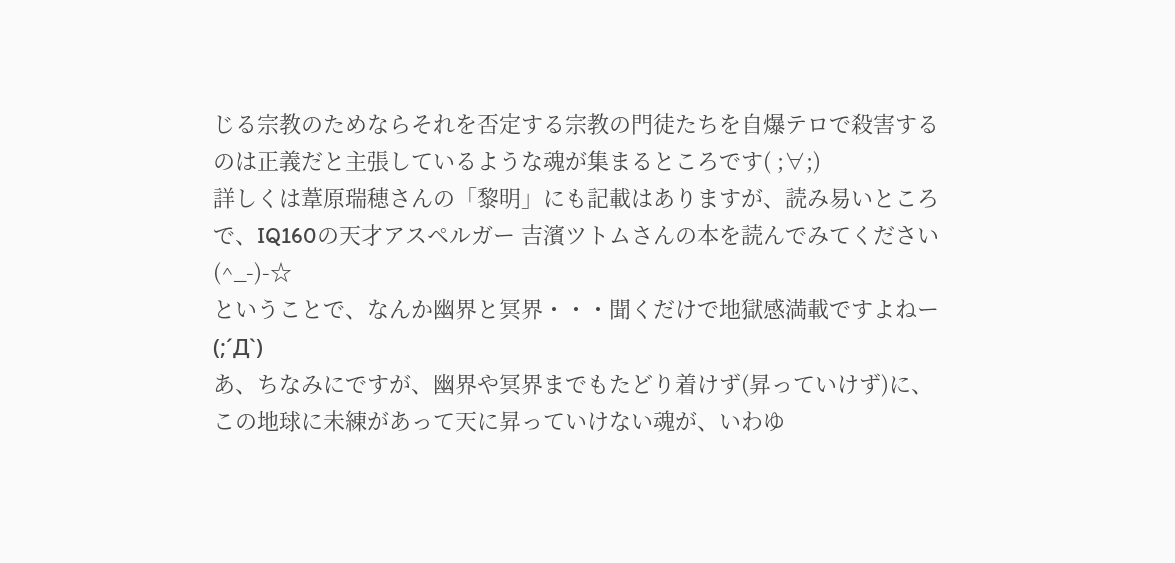じる宗教のためならそれを否定する宗教の門徒たちを自爆テロで殺害するのは正義だと主張しているような魂が集まるところです( ;∀;)
詳しくは葦原瑞穂さんの「黎明」にも記載はありますが、読み易いところで、IQ160の天才アスペルガー 吉濱ツトムさんの本を読んでみてください(^_-)-☆
ということで、なんか幽界と冥界・・・聞くだけで地獄感満載ですよねー(;´Д`)
あ、ちなみにですが、幽界や冥界までもたどり着けず(昇っていけず)に、この地球に未練があって天に昇っていけない魂が、いわゆ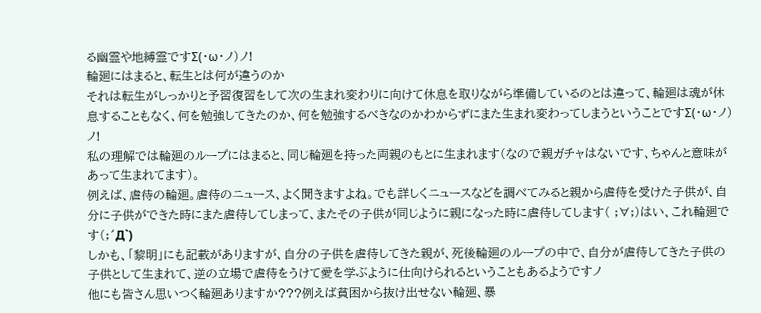る幽霊や地縛霊ですΣ(・ω・ノ)ノ!
輪廻にはまると、転生とは何が違うのか
それは転生がしっかりと予習復習をして次の生まれ変わりに向けて休息を取りながら準備しているのとは違って、輪廻は魂が休息することもなく、何を勉強してきたのか、何を勉強するべきなのかわからずにまた生まれ変わってしまうということですΣ(・ω・ノ)ノ!
私の理解では輪廻のループにはまると、同じ輪廻を持った両親のもとに生まれます(なので親ガチャはないです、ちゃんと意味があって生まれてます)。
例えば、虐待の輪廻。虐待のニュース、よく聞きますよね。でも詳しくニュースなどを調べてみると親から虐待を受けた子供が、自分に子供ができた時にまた虐待してしまって、またその子供が同じように親になった時に虐待してします( ;∀;)はい、これ輪廻です(;´Д`)
しかも、「黎明」にも記載がありますが、自分の子供を虐待してきた親が、死後輪廻のループの中で、自分が虐待してきた子供の子供として生まれて、逆の立場で虐待をうけて愛を学ぶように仕向けられるということもあるようですノ
他にも皆さん思いつく輪廻ありますか???例えば貧困から抜け出せない輪廻、暴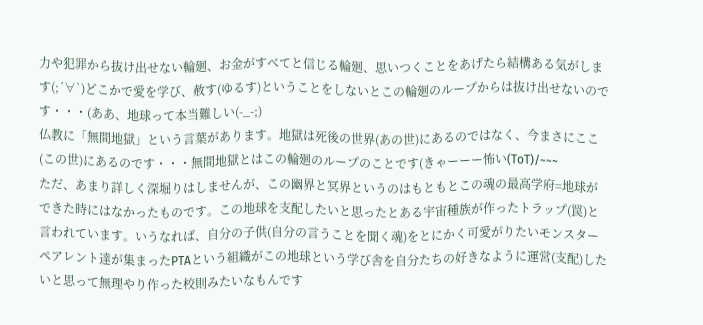力や犯罪から抜け出せない輪廻、お金がすべてと信じる輪廻、思いつくことをあげたら結構ある気がします(;´∀`)どこかで愛を学び、赦す(ゆるす)ということをしないとこの輪廻のループからは抜け出せないのです・・・(ああ、地球って本当難しい(-_-;)
仏教に「無間地獄」という言葉があります。地獄は死後の世界(あの世)にあるのではなく、今まさにここ(この世)にあるのです・・・無間地獄とはこの輪廻のループのことです(きゃーーー怖い(ToT)/~~~
ただ、あまり詳しく深堀りはしませんが、この幽界と冥界というのはもともとこの魂の最高学府=地球ができた時にはなかったものです。この地球を支配したいと思ったとある宇宙種族が作ったトラップ(罠)と言われています。いうなれば、自分の子供(自分の言うことを聞く魂)をとにかく可愛がりたいモンスターペアレント達が集まったPTAという組織がこの地球という学び舎を自分たちの好きなように運営(支配)したいと思って無理やり作った校則みたいなもんです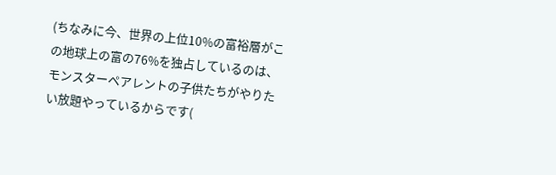(ちなみに今、世界の上位10%の富裕層がこの地球上の富の76%を独占しているのは、モンスターペアレントの子供たちがやりたい放題やっているからです(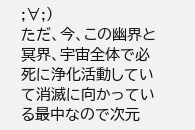;∀;)
ただ、今、この幽界と冥界、宇宙全体で必死に浄化活動していて消滅に向かっている最中なので次元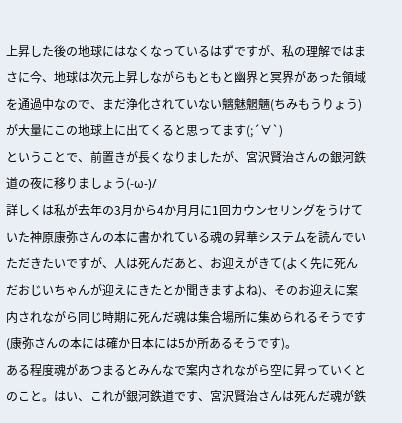上昇した後の地球にはなくなっているはずですが、私の理解ではまさに今、地球は次元上昇しながらもともと幽界と冥界があった領域を通過中なので、まだ浄化されていない魑魅魍魎(ちみもうりょう)が大量にこの地球上に出てくると思ってます(;´∀`)
ということで、前置きが長くなりましたが、宮沢賢治さんの銀河鉄道の夜に移りましょう(-ω-)/
詳しくは私が去年の3月から4か月月に1回カウンセリングをうけていた神原康弥さんの本に書かれている魂の昇華システムを読んでいただきたいですが、人は死んだあと、お迎えがきて(よく先に死んだおじいちゃんが迎えにきたとか聞きますよね)、そのお迎えに案内されながら同じ時期に死んだ魂は集合場所に集められるそうです(康弥さんの本には確か日本には5か所あるそうです)。
ある程度魂があつまるとみんなで案内されながら空に昇っていくとのこと。はい、これが銀河鉄道です、宮沢賢治さんは死んだ魂が鉄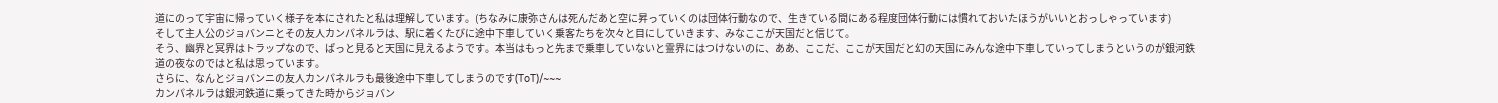道にのって宇宙に帰っていく様子を本にされたと私は理解しています。(ちなみに康弥さんは死んだあと空に昇っていくのは団体行動なので、生きている間にある程度団体行動には慣れておいたほうがいいとおっしゃっています)
そして主人公のジョバンニとその友人カンパネルラは、駅に着くたびに途中下車していく乗客たちを次々と目にしていきます、みなここが天国だと信じて。
そう、幽界と冥界はトラップなので、ぱっと見ると天国に見えるようです。本当はもっと先まで乗車していないと霊界にはつけないのに、ああ、ここだ、ここが天国だと幻の天国にみんな途中下車していってしまうというのが銀河鉄道の夜なのではと私は思っています。
さらに、なんとジョバンニの友人カンパネルラも最後途中下車してしまうのです(ToT)/~~~
カンパネルラは銀河鉄道に乗ってきた時からジョバン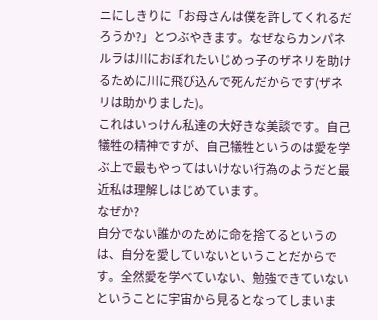ニにしきりに「お母さんは僕を許してくれるだろうか?」とつぶやきます。なぜならカンパネルラは川におぼれたいじめっ子のザネリを助けるために川に飛び込んで死んだからです(ザネリは助かりました)。
これはいっけん私達の大好きな美談です。自己犠牲の精神ですが、自己犠牲というのは愛を学ぶ上で最もやってはいけない行為のようだと最近私は理解しはじめています。
なぜか?
自分でない誰かのために命を捨てるというのは、自分を愛していないということだからです。全然愛を学べていない、勉強できていないということに宇宙から見るとなってしまいま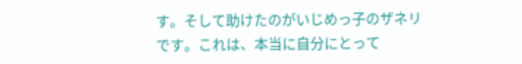す。そして助けたのがいじめっ子のザネリです。これは、本当に自分にとって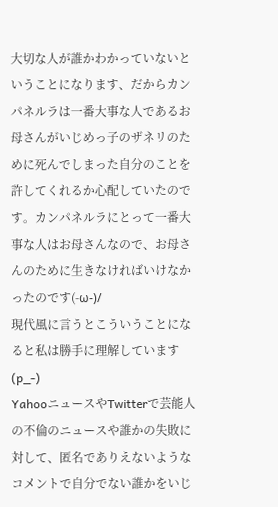大切な人が誰かわかっていないということになります、だからカンパネルラは一番大事な人であるお母さんがいじめっ子のザネリのために死んでしまった自分のことを許してくれるか心配していたのです。カンパネルラにとって一番大事な人はお母さんなので、お母さんのために生きなければいけなかったのです(-ω-)/
現代風に言うとこういうことになると私は勝手に理解しています(p_-)
YahooニュースやTwitterで芸能人の不倫のニュースや誰かの失敗に対して、匿名でありえないようなコメントで自分でない誰かをいじ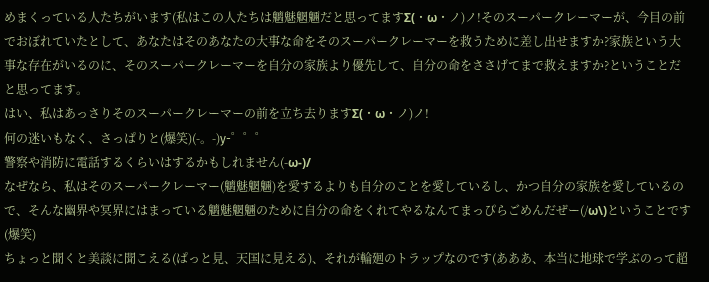めまくっている人たちがいます(私はこの人たちは魑魅魍魎だと思ってますΣ(・ω・ノ)ノ!そのスーパークレーマーが、今目の前でおぼれていたとして、あなたはそのあなたの大事な命をそのスーパークレーマーを救うために差し出せますか?家族という大事な存在がいるのに、そのスーパークレーマーを自分の家族より優先して、自分の命をささげてまで救えますか?ということだと思ってます。
はい、私はあっさりそのスーパークレーマーの前を立ち去りますΣ(・ω・ノ)ノ!
何の迷いもなく、さっぱりと(爆笑)(-。-)y-゜゜゜
警察や消防に電話するくらいはするかもしれません(-ω-)/
なぜなら、私はそのスーパークレーマー(魑魅魍魎)を愛するよりも自分のことを愛しているし、かつ自分の家族を愛しているので、そんな幽界や冥界にはまっている魑魅魍魎のために自分の命をくれてやるなんてまっぴらごめんだぜー(/ω\)ということです(爆笑)
ちょっと聞くと美談に聞こえる(ぱっと見、天国に見える)、それが輪廻のトラップなのです(あああ、本当に地球で学ぶのって超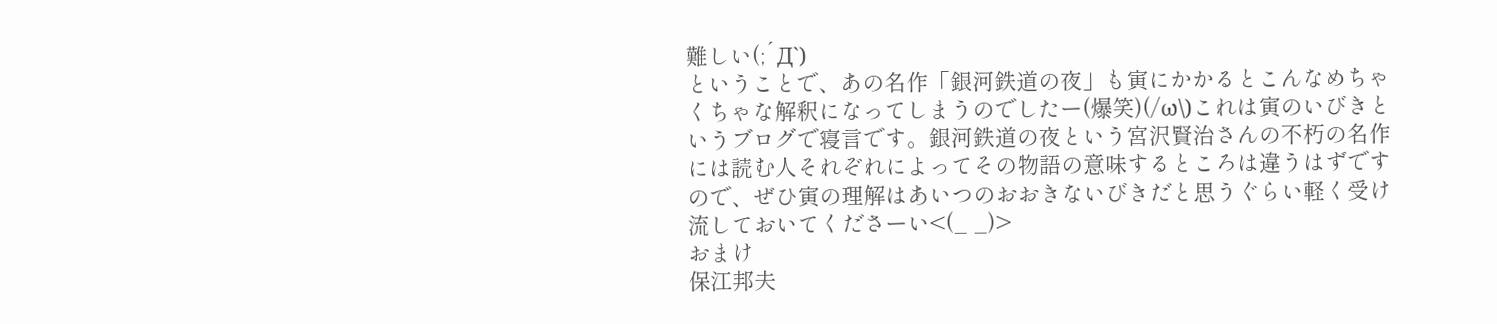難しい(;´Д`)
ということで、あの名作「銀河鉄道の夜」も寅にかかるとこんなめちゃくちゃな解釈になってしまうのでしたー(爆笑)(/ω\)これは寅のいびきというブログで寝言です。銀河鉄道の夜という宮沢賢治さんの不朽の名作には読む人それぞれによってその物語の意味するところは違うはずですので、ぜひ寅の理解はあいつのおおきないびきだと思うぐらい軽く受け流しておいてくださーい<(_ _)>
おまけ
保江邦夫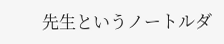先生というノートルダ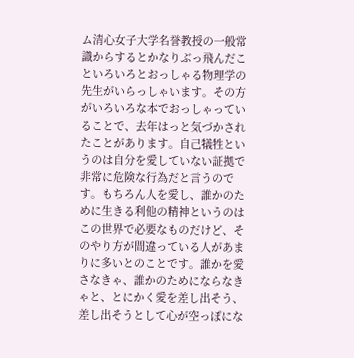ム清心女子大学名誉教授の一般常識からするとかなりぶっ飛んだこといろいろとおっしゃる物理学の先生がいらっしゃいます。その方がいろいろな本でおっしゃっていることで、去年はっと気づかされたことがあります。自己犠牲というのは自分を愛していない証拠で非常に危険な行為だと言うのです。もちろん人を愛し、誰かのために生きる利他の精神というのはこの世界で必要なものだけど、そのやり方が間違っている人があまりに多いとのことです。誰かを愛さなきゃ、誰かのためにならなきゃと、とにかく愛を差し出そう、差し出そうとして心が空っぽにな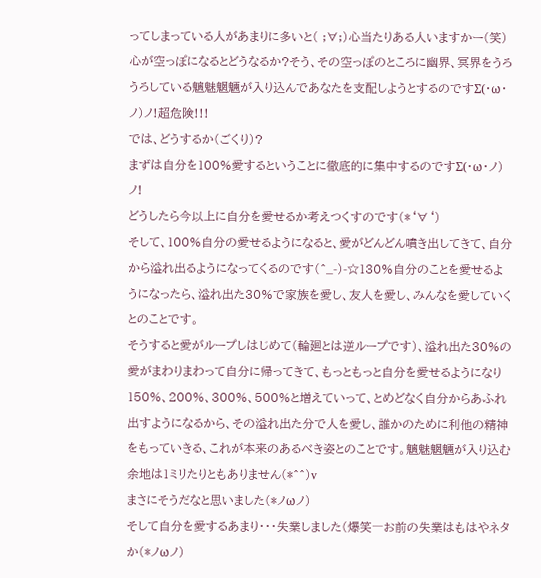ってしまっている人があまりに多いと( ;∀;)心当たりある人いますかー(笑)
心が空っぽになるとどうなるか?そう、その空っぽのところに幽界、冥界をうろうろしている魑魅魍魎が入り込んであなたを支配しようとするのですΣ(・ω・ノ)ノ!超危険!!!
では、どうするか(ごくり)?
まずは自分を100%愛するということに徹底的に集中するのですΣ(・ω・ノ)ノ!
どうしたら今以上に自分を愛せるか考えつくすのです(*‘∀‘)
そして、100%自分の愛せるようになると、愛がどんどん噴き出してきて、自分から溢れ出るようになってくるのです(^_-)-☆130%自分のことを愛せるようになったら、溢れ出た30%で家族を愛し、友人を愛し、みんなを愛していくとのことです。
そうすると愛がループしはじめて(輪廻とは逆ループです)、溢れ出た30%の愛がまわりまわって自分に帰ってきて、もっともっと自分を愛せるようになり150%、200%、300%、500%と増えていって、とめどなく自分からあふれ出すようになるから、その溢れ出た分で人を愛し、誰かのために利他の精神をもっていきる、これが本来のあるべき姿とのことです。魑魅魍魎が入り込む余地は1ミリたりともありません(*^^)v
まさにそうだなと思いました(*ノωノ)
そして自分を愛するあまり・・・失業しました(爆笑―お前の失業はもはやネタか(*ノωノ)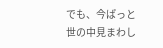でも、今ぱっと世の中見まわし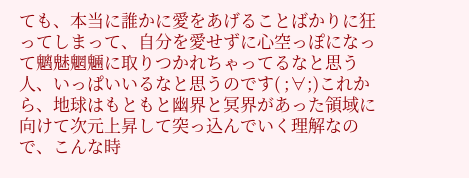ても、本当に誰かに愛をあげることばかりに狂ってしまって、自分を愛せずに心空っぽになって魑魅魍魎に取りつかれちゃってるなと思う人、いっぱいいるなと思うのです( ;∀;)これから、地球はもともと幽界と冥界があった領域に向けて次元上昇して突っ込んでいく理解なので、こんな時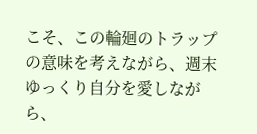こそ、この輪廻のトラップの意味を考えながら、週末ゆっくり自分を愛しながら、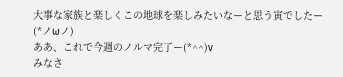大事な家族と楽しくこの地球を楽しみたいなーと思う寅でしたー(*ノωノ)
ああ、これで今週のノルマ完了ー(*^^)v
みなさ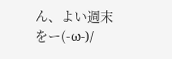ん、よい週末をー(-ω-)/